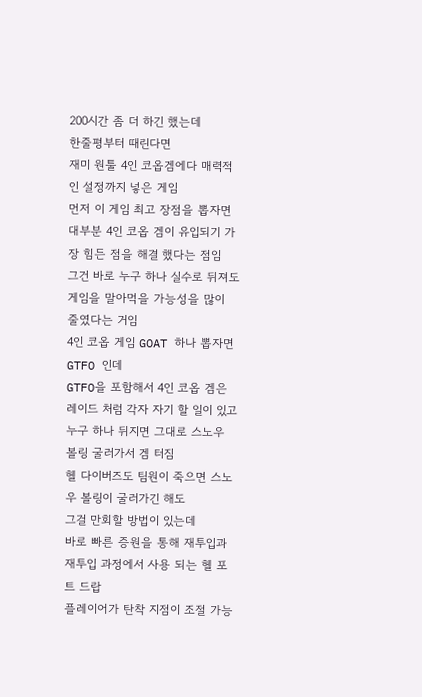200시간 좀 더 하긴 했는데
한줄평부터 때린다면
재미 원툴 4인 코옵겜에다 매력적인 설정까지 넣은 게임
먼저 이 게임 최고 장점을 뽑자면
대부분 4인 코옵 겜이 유입되기 가장 힘든 점을 해결 했다는 점임
그건 바로 누구 하나 실수로 뒤져도 게임을 말아먹을 가능성을 많이 줄였다는 거임
4인 코옵 게임 GOAT 하나 뽑자면 GTFO 인데
GTFO을 포함해서 4인 코옵 겜은 레이드 처럼 각자 자기 할 일이 있고
누구 하나 뒤지면 그대로 스노우 볼링 굴러가서 겜 터짐
헬 다이버즈도 팀원이 죽으면 스노우 볼링이 굴러가긴 해도
그걸 만회할 방법이 있는데
바로 빠른 증원을 통해 재투입과 재투입 과정에서 사용 되는 헬 포트 드랍
플레이어가 탄착 지점이 조절 가능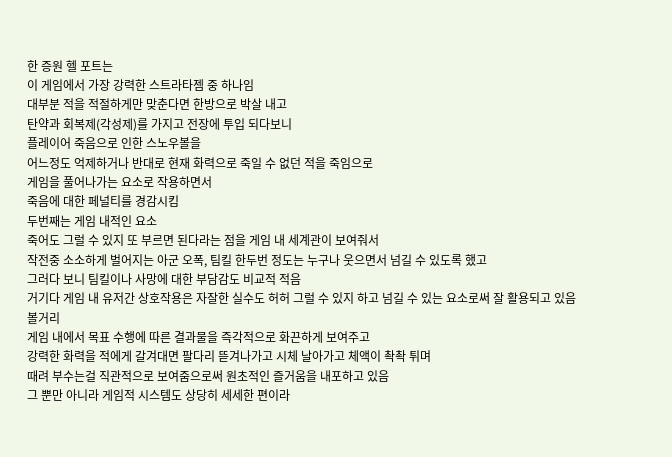한 증원 헬 포트는
이 게임에서 가장 강력한 스트라타젬 중 하나임
대부분 적을 적절하게만 맞춘다면 한방으로 박살 내고
탄약과 회복제(각성제)를 가지고 전장에 투입 되다보니
플레이어 죽음으로 인한 스노우볼을
어느정도 억제하거나 반대로 현재 화력으로 죽일 수 없던 적을 죽임으로
게임을 풀어나가는 요소로 작용하면서
죽음에 대한 페널티를 경감시킴
두번째는 게임 내적인 요소
죽어도 그럴 수 있지 또 부르면 된다라는 점을 게임 내 세계관이 보여줘서
작전중 소소하게 벌어지는 아군 오폭, 팀킬 한두번 정도는 누구나 웃으면서 넘길 수 있도록 했고
그러다 보니 팀킬이나 사망에 대한 부담감도 비교적 적음
거기다 게임 내 유저간 상호작용은 자잘한 실수도 허허 그럴 수 있지 하고 넘길 수 있는 요소로써 잘 활용되고 있음
볼거리
게임 내에서 목표 수행에 따른 결과물을 즉각적으로 화끈하게 보여주고
강력한 화력을 적에게 갈겨대면 팔다리 뜯겨나가고 시체 날아가고 체액이 촥촥 튀며
때려 부수는걸 직관적으로 보여줌으로써 원초적인 즐거움을 내포하고 있음
그 뿐만 아니라 게임적 시스템도 상당히 세세한 편이라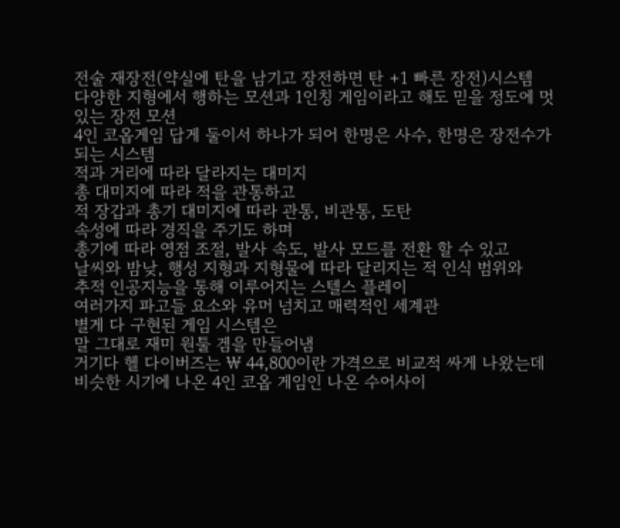전술 재장전(약실에 탄을 남기고 장전하면 탄 +1 빠른 장전)시스템
다양한 지형에서 행하는 모션과 1인칭 게임이라고 해도 믿을 정도에 멋있는 장전 모션
4인 코옵게임 답게 둘이서 하나가 되어 한명은 사수, 한명은 장전수가 되는 시스템
적과 거리에 따라 달라지는 대미지
총 대미지에 따라 적을 관통하고
적 장갑과 총기 대미지에 따라 관통, 비관통, 도탄
속성에 따라 경직을 주기도 하며
총기에 따라 영점 조절, 발사 속도, 발사 모드를 전환 할 수 있고
날씨와 밤낮, 행성 지형과 지형물에 따라 달리지는 적 인식 범위와
추적 인공지능을 통해 이루어지는 스텔스 플레이
여러가지 파고들 요소와 유머 넘치고 매력적인 세계관
별게 다 구현된 게임 시스템은
말 그대로 재미 원툴 겜을 만들어냄
거기다 헬 다이버즈는 ₩ 44,800이란 가격으로 비교적 싸게 나왔는데
비슷한 시기에 나온 4인 코옵 게임인 나온 수어사이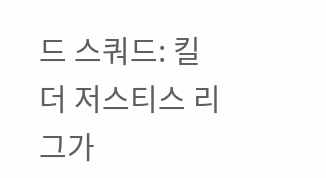드 스쿼드: 킬 더 저스티스 리그가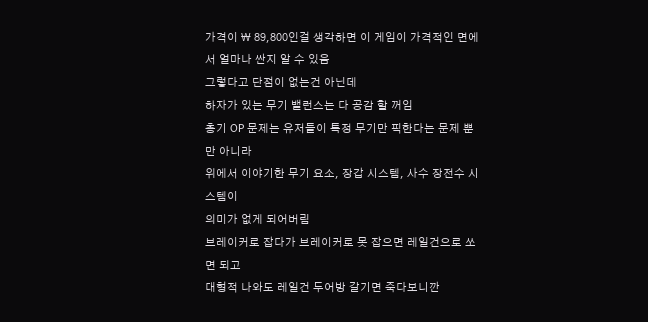가격이 ₩ 89,800인걸 생각하면 이 게임이 가격적인 면에서 얼마나 싼지 알 수 있음
그렇다고 단점이 없는건 아닌데
하자가 있는 무기 밸런스는 다 공감 할 꺼임
총기 OP 문제는 유저들이 특정 무기만 픽한다는 문제 뿐만 아니라
위에서 이야기한 무기 요소, 장갑 시스템, 사수 장전수 시스템이
의미가 없게 되어버림
브레이커로 잡다가 브레이커로 못 잡으면 레일건으로 쏘면 되고
대형적 나와도 레일건 두어방 갈기면 죽다보니깐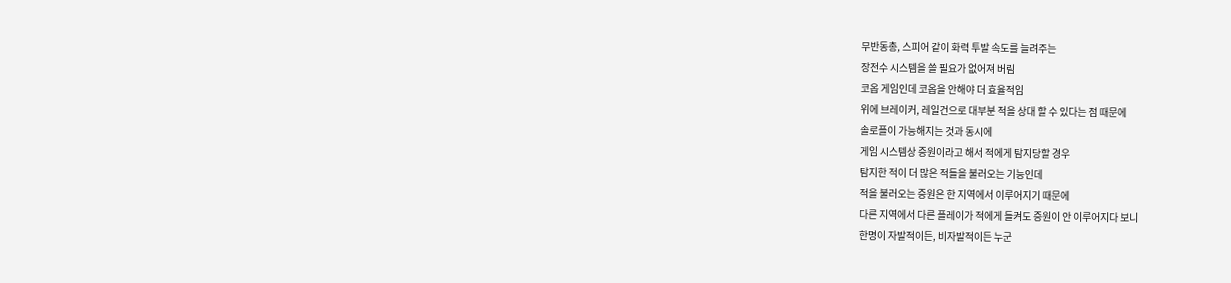무반동총, 스피어 같이 화력 투발 속도를 늘려주는
장전수 시스템을 쓸 필요가 없어져 버림
코옵 게임인데 코옵을 안해야 더 효율적임
위에 브레이커, 레일건으로 대부분 적을 상대 할 수 있다는 점 때문에
솔로플이 가능해지는 것과 동시에
게임 시스템상 증원이라고 해서 적에게 탐지당할 경우
탐지한 적이 더 많은 적들을 불러오는 기능인데
적을 불러오는 증원은 한 지역에서 이루어지기 때문에
다른 지역에서 다른 플레이가 적에게 들켜도 증원이 안 이루어지다 보니
한명이 자발적이든, 비자발적이든 누군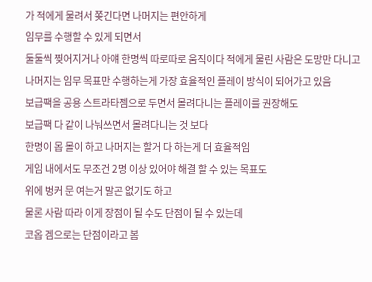가 적에게 물려서 쫒긴다면 나머지는 편안하게
임무를 수행할 수 있게 되면서
둘둘씩 찢어지거나 아얘 한명씩 따로따로 움직이다 적에게 물린 사람은 도망만 다니고
나머지는 임무 목표만 수행하는게 가장 효율적인 플레이 방식이 되어가고 있음
보급팩을 공용 스트라타젬으로 두면서 몰려다니는 플레이를 권장해도
보급팩 다 같이 나눠쓰면서 몰려다니는 것 보다
한명이 몹 몰이 하고 나머지는 할거 다 하는게 더 효율적임
게임 내에서도 무조건 2명 이상 있어야 해결 할 수 있는 목표도
위에 벙커 문 여는거 말곤 없기도 하고
물론 사람 따라 이게 장점이 될 수도 단점이 될 수 있는데
코옵 겜으로는 단점이라고 봄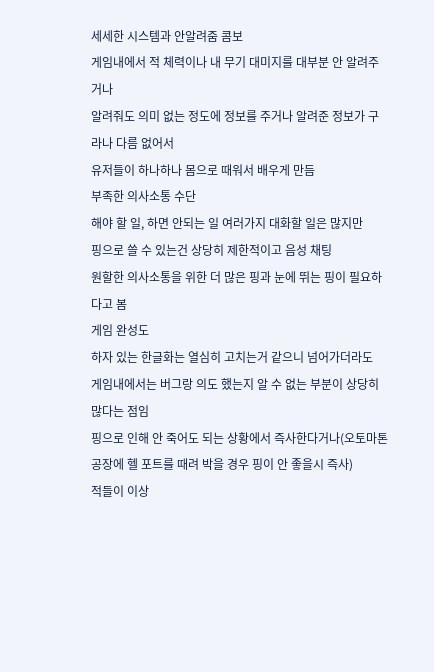세세한 시스템과 안알려줌 콤보
게임내에서 적 체력이나 내 무기 대미지를 대부분 안 알려주거나
알려줘도 의미 없는 정도에 정보를 주거나 알려준 정보가 구라나 다름 없어서
유저들이 하나하나 몸으로 때워서 배우게 만듬
부족한 의사소통 수단
해야 할 일, 하면 안되는 일 여러가지 대화할 일은 많지만
핑으로 쓸 수 있는건 상당히 제한적이고 음성 채팅
원할한 의사소통을 위한 더 많은 핑과 눈에 뛰는 핑이 필요하다고 봄
게임 완성도
하자 있는 한글화는 열심히 고치는거 같으니 넘어가더라도
게임내에서는 버그랑 의도 했는지 알 수 없는 부분이 상당히 많다는 점임
핑으로 인해 안 죽어도 되는 상황에서 즉사한다거나(오토마톤 공장에 헬 포트를 때려 박을 경우 핑이 안 좋을시 즉사)
적들이 이상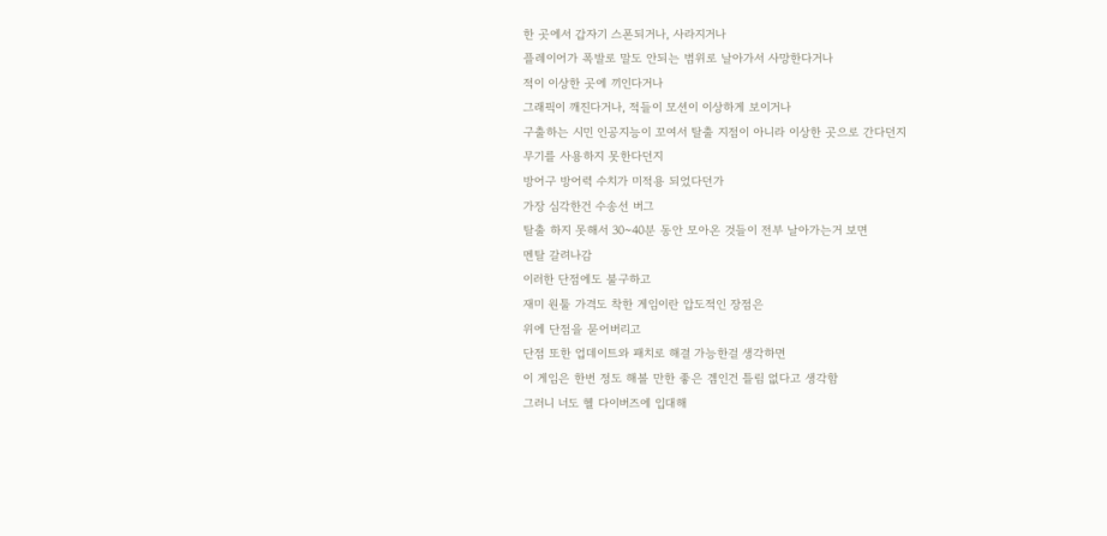한 곳에서 갑자기 스폰되거나, 사라지거나
플레이어가 폭발로 말도 안되는 범위로 날아가서 사망한다거나
적이 이상한 곳에 끼인다거나
그래픽이 깨진다거나, 적들이 모션이 이상하게 보이거나
구출하는 시민 인공지능이 꼬여서 탈출 지점이 아니라 이상한 곳으로 간다던지
무기를 사용하지 못한다던지
방어구 방어력 수치가 미적용 되었다던가
가장 심각한건 수송선 버그
탈출 하지 못해서 30~40분 동안 모아온 것들이 전부 날아가는거 보면
멘탈 갈려나감
이러한 단점에도 불구하고
재미 원툴 가격도 착한 게임이란 압도적인 장점은
위에 단점을 묻어버리고
단점 또한 업데이트와 패치로 해결 가능한걸 생각하면
이 게임은 한번 정도 해볼 만한 좋은 겜인건 틀림 없다고 생각함
그러니 너도 헬 다이버즈에 입대해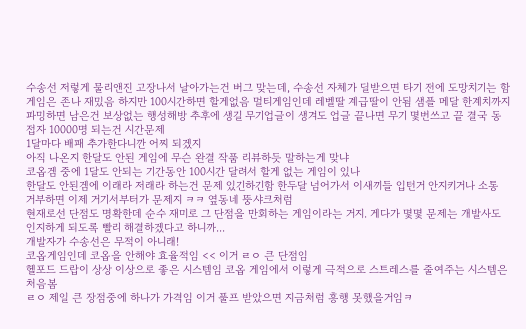수송선 저렇게 물리앤진 고장나서 날아가는건 버그 맞는데, 수송선 자체가 딜받으면 타기 전에 도망치기는 함
게임은 존나 재밌음 하지만 100시간하면 할게없음 멀티게임인데 레벨딸 계급딸이 안됨 샘플 메달 한계치까지 파밍하면 남은건 보상없는 행성해방 추후에 생길 무기업글이 생겨도 업글 끝나면 무기 몇번쓰고 끝 결국 동접자 10000명 되는건 시간문제
1달마다 배패 추가한다니깐 어찌 되겠지
아직 나온지 한달도 안된 게임에 무슨 완결 작품 리뷰하듯 말하는게 맞냐
코옵겜 중에 1달도 안되는 기간동안 100시간 달려서 할게 없는 게임이 있나
한달도 안된겜에 이래라 저래라 하는건 문제 있긴하긴함 한두달 넘어가서 이새끼들 입턴거 안지키거나 소통 거부하면 이제 거기서부터가 문제지 ㅋㅋ 옆동네 뚱샤크처럼
현재로선 단점도 명확한데 순수 재미로 그 단점을 만회하는 게임이라는 거지. 게다가 몇몇 문제는 개발사도 인지하게 되도록 빨리 해결하겠다고 하니까...
개발자가 수송선은 무적이 아니래!
코옵게임인데 코옵을 안해야 효율적임 << 이거 ㄹㅇ 큰 단점임
헬포드 드랍이 상상 이상으로 좋은 시스템임 코옵 게임에서 이렇게 극적으로 스트레스를 줄여주는 시스템은 처음봄
ㄹㅇ 제일 큰 장점중에 하나가 가격임 이거 풀프 받았으면 지금처럼 흥행 못했을거임ㅋ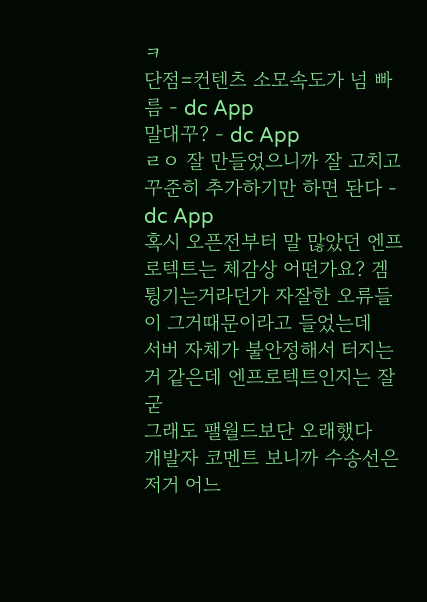ㅋ
단점=컨텐츠 소모속도가 넘 빠름 - dc App
말대꾸? - dc App
ㄹㅇ 잘 만들었으니까 잘 고치고 꾸준히 추가하기만 하면 돤다 - dc App
혹시 오픈전부터 말 많았던 엔프로텍트는 체감상 어떤가요? 겜 튕기는거라던가 자잘한 오류들이 그거때문이라고 들었는데
서버 자체가 불안정해서 터지는거 같은데 엔프로텍트인지는 잘
굳
그래도 팰월드보단 오래했다
개발자 코멘트 보니까 수송선은 저거 어느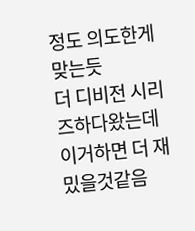정도 의도한게 맞는듯
더 디비전 시리즈하다왔는데 이거하면 더 재밌을것같음